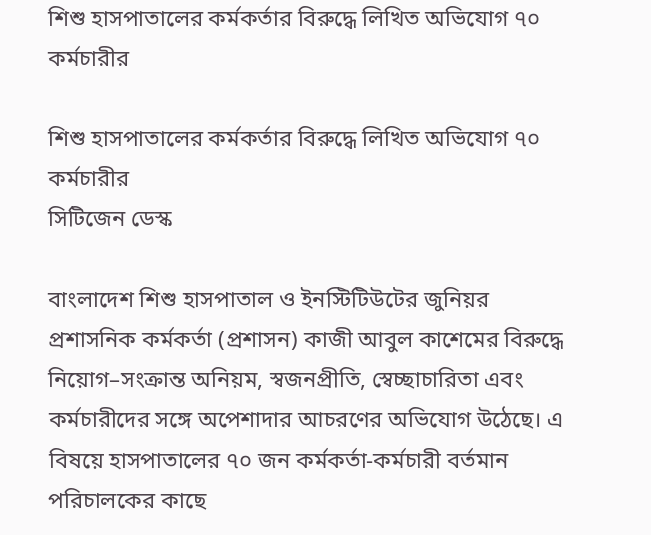শিশু হাসপাতালের কর্মকর্তার বিরুদ্ধে লিখিত অভিযোগ ৭০ কর্মচারীর

শিশু হাসপাতালের কর্মকর্তার বিরুদ্ধে লিখিত অভিযোগ ৭০ কর্মচারীর
সিটিজেন ডেস্ক

বাংলাদেশ শিশু হাসপাতাল ও ইনস্টিটিউটের জুনিয়র প্রশাসনিক কর্মকর্তা (প্রশাসন) কাজী আবুল কাশেমের বিরুদ্ধে নিয়োগ–সংক্রান্ত অনিয়ম, স্বজনপ্রীতি, স্বেচ্ছাচারিতা এবং কর্মচারীদের সঙ্গে অপেশাদার আচরণের অভিযোগ উঠেছে। এ বিষয়ে হাসপাতালের ৭০ জন কর্মকর্তা-কর্মচারী বর্তমান পরিচালকের কাছে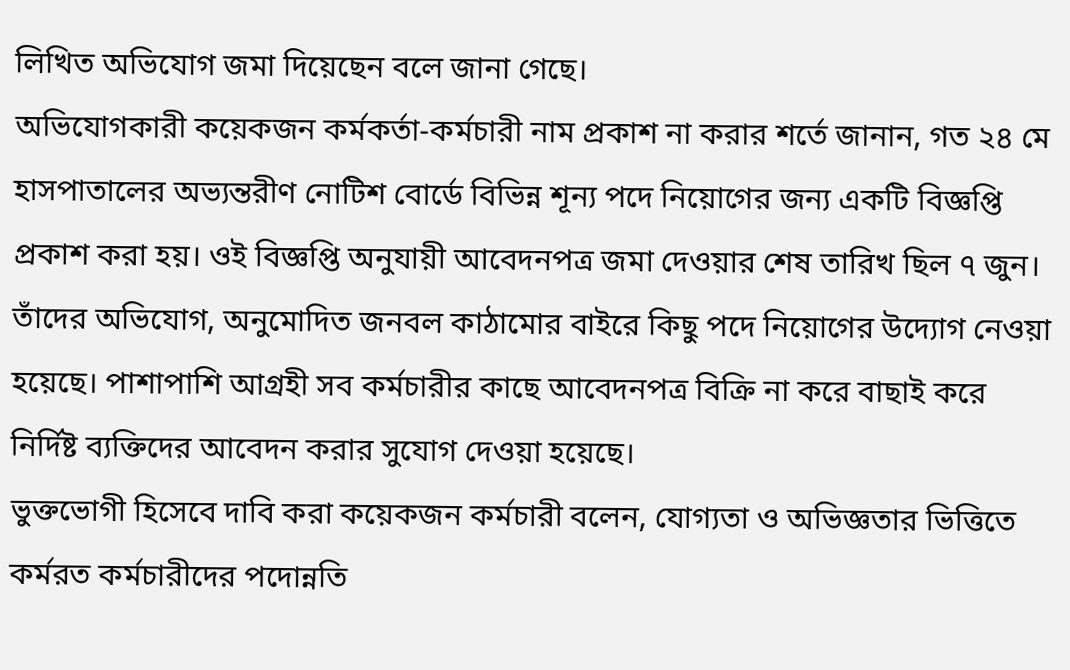লিখিত অভিযোগ জমা দিয়েছেন বলে জানা গেছে।
অভিযোগকারী কয়েকজন কর্মকর্তা-কর্মচারী নাম প্রকাশ না করার শর্তে জানান, গত ২৪ মে হাসপাতালের অভ্যন্তরীণ নোটিশ বোর্ডে বিভিন্ন শূন্য পদে নিয়োগের জন্য একটি বিজ্ঞপ্তি প্রকাশ করা হয়। ওই বিজ্ঞপ্তি অনুযায়ী আবেদনপত্র জমা দেওয়ার শেষ তারিখ ছিল ৭ জুন। তাঁদের অভিযোগ, অনুমোদিত জনবল কাঠামোর বাইরে কিছু পদে নিয়োগের উদ্যোগ নেওয়া হয়েছে। পাশাপাশি আগ্রহী সব কর্মচারীর কাছে আবেদনপত্র বিক্রি না করে বাছাই করে নির্দিষ্ট ব্যক্তিদের আবেদন করার সুযোগ দেওয়া হয়েছে।
ভুক্তভোগী হিসেবে দাবি করা কয়েকজন কর্মচারী বলেন, যোগ্যতা ও অভিজ্ঞতার ভিত্তিতে কর্মরত কর্মচারীদের পদোন্নতি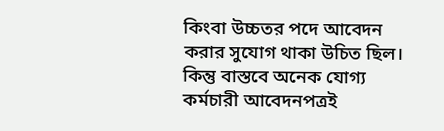কিংবা উচ্চতর পদে আবেদন করার সুযোগ থাকা উচিত ছিল। কিন্তু বাস্তবে অনেক যোগ্য কর্মচারী আবেদনপত্রই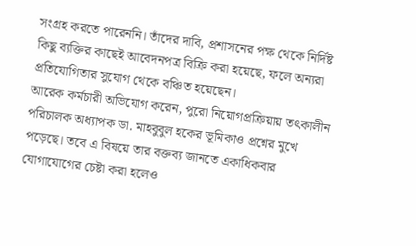সংগ্রহ করতে পারেননি। তাঁদের দাবি, প্রশাসনের পক্ষ থেকে নির্দিষ্ট কিছু ব্যক্তির কাছেই আবেদনপত্র বিক্রি করা হয়েছে, ফলে অন্যরা প্রতিযোগিতার সুযোগ থেকে বঞ্চিত হয়েছেন।
আরেক কর্মচারী অভিযোগ করেন, পুরো নিয়োগপ্রক্রিয়ায় তৎকালীন পরিচালক অধ্যাপক ডা. মাহবুবুল হকের ভূমিকাও প্রশ্নের মুখে পড়েছে। তবে এ বিষয়ে তার বক্তব্য জানতে একাধিকবার যোগাযোগের চেষ্টা করা হলেও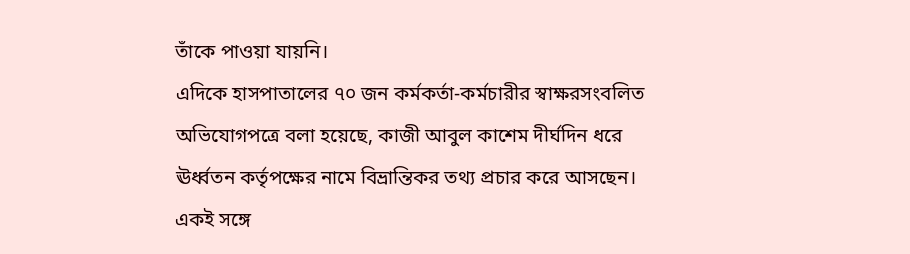তাঁকে পাওয়া যায়নি।
এদিকে হাসপাতালের ৭০ জন কর্মকর্তা-কর্মচারীর স্বাক্ষরসংবলিত অভিযোগপত্রে বলা হয়েছে, কাজী আবুল কাশেম দীর্ঘদিন ধরে ঊর্ধ্বতন কর্তৃপক্ষের নামে বিভ্রান্তিকর তথ্য প্রচার করে আসছেন। একই সঙ্গে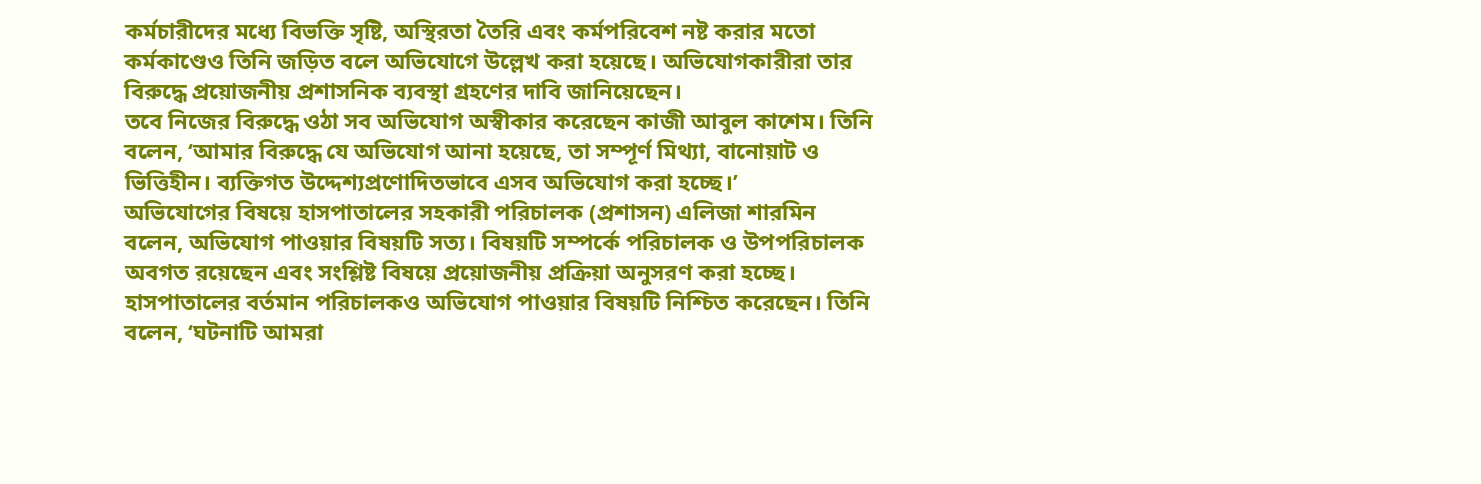কর্মচারীদের মধ্যে বিভক্তি সৃষ্টি, অস্থিরতা তৈরি এবং কর্মপরিবেশ নষ্ট করার মতো কর্মকাণ্ডেও তিনি জড়িত বলে অভিযোগে উল্লেখ করা হয়েছে। অভিযোগকারীরা তার বিরুদ্ধে প্রয়োজনীয় প্রশাসনিক ব্যবস্থা গ্রহণের দাবি জানিয়েছেন।
তবে নিজের বিরুদ্ধে ওঠা সব অভিযোগ অস্বীকার করেছেন কাজী আবুল কাশেম। তিনি বলেন, ‘আমার বিরুদ্ধে যে অভিযোগ আনা হয়েছে, তা সম্পূর্ণ মিথ্যা, বানোয়াট ও ভিত্তিহীন। ব্যক্তিগত উদ্দেশ্যপ্রণোদিতভাবে এসব অভিযোগ করা হচ্ছে।’
অভিযোগের বিষয়ে হাসপাতালের সহকারী পরিচালক (প্রশাসন) এলিজা শারমিন বলেন, অভিযোগ পাওয়ার বিষয়টি সত্য। বিষয়টি সম্পর্কে পরিচালক ও উপপরিচালক অবগত রয়েছেন এবং সংশ্লিষ্ট বিষয়ে প্রয়োজনীয় প্রক্রিয়া অনুসরণ করা হচ্ছে।
হাসপাতালের বর্তমান পরিচালকও অভিযোগ পাওয়ার বিষয়টি নিশ্চিত করেছেন। তিনি বলেন, ‘ঘটনাটি আমরা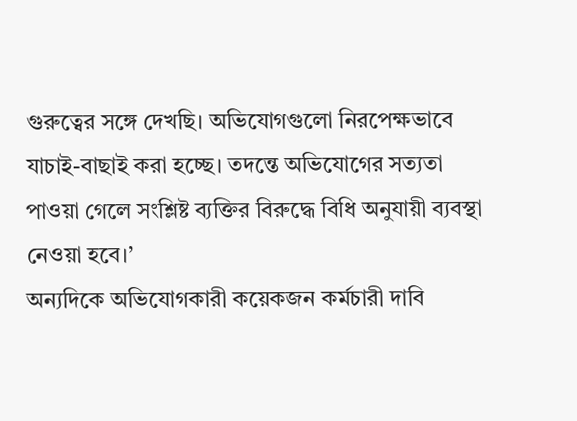গুরুত্বের সঙ্গে দেখছি। অভিযোগগুলো নিরপেক্ষভাবে যাচাই-বাছাই করা হচ্ছে। তদন্তে অভিযোগের সত্যতা পাওয়া গেলে সংশ্লিষ্ট ব্যক্তির বিরুদ্ধে বিধি অনুযায়ী ব্যবস্থা নেওয়া হবে।’
অন্যদিকে অভিযোগকারী কয়েকজন কর্মচারী দাবি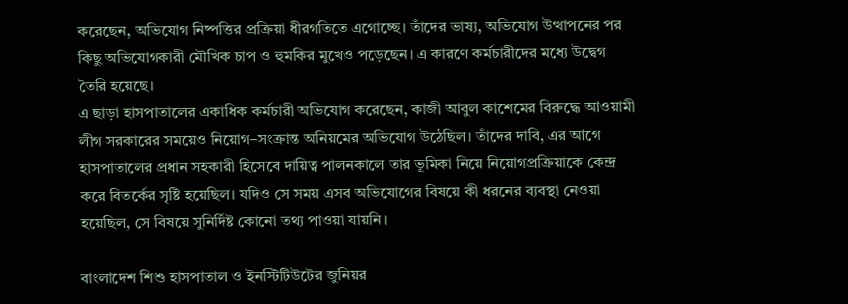করেছেন, অভিযোগ নিষ্পত্তির প্রক্রিয়া ধীরগতিতে এগোচ্ছে। তাঁদের ভাষ্য, অভিযোগ উত্থাপনের পর কিছু অভিযোগকারী মৌখিক চাপ ও হুমকির মুখেও পড়েছেন। এ কারণে কর্মচারীদের মধ্যে উদ্বেগ তৈরি হয়েছে।
এ ছাড়া হাসপাতালের একাধিক কর্মচারী অভিযোগ করেছেন, কাজী আবুল কাশেমের বিরুদ্ধে আওয়ামী লীগ সরকারের সময়েও নিয়োগ–সংক্রান্ত অনিয়মের অভিযোগ উঠেছিল। তাঁদের দাবি, এর আগে হাসপাতালের প্রধান সহকারী হিসেবে দায়িত্ব পালনকালে তার ভূমিকা নিয়ে নিয়োগপ্রক্রিয়াকে কেন্দ্র করে বিতর্কের সৃষ্টি হয়েছিল। যদিও সে সময় এসব অভিযোগের বিষয়ে কী ধরনের ব্যবস্থা নেওয়া হয়েছিল, সে বিষয়ে সুনির্দিষ্ট কোনো তথ্য পাওয়া যায়নি।

বাংলাদেশ শিশু হাসপাতাল ও ইনস্টিটিউটের জুনিয়র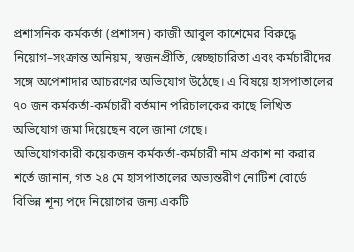প্রশাসনিক কর্মকর্তা (প্রশাসন) কাজী আবুল কাশেমের বিরুদ্ধে নিয়োগ–সংক্রান্ত অনিয়ম, স্বজনপ্রীতি, স্বেচ্ছাচারিতা এবং কর্মচারীদের সঙ্গে অপেশাদার আচরণের অভিযোগ উঠেছে। এ বিষয়ে হাসপাতালের ৭০ জন কর্মকর্তা-কর্মচারী বর্তমান পরিচালকের কাছে লিখিত অভিযোগ জমা দিয়েছেন বলে জানা গেছে।
অভিযোগকারী কয়েকজন কর্মকর্তা-কর্মচারী নাম প্রকাশ না করার শর্তে জানান, গত ২৪ মে হাসপাতালের অভ্যন্তরীণ নোটিশ বোর্ডে বিভিন্ন শূন্য পদে নিয়োগের জন্য একটি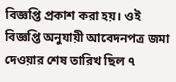বিজ্ঞপ্তি প্রকাশ করা হয়। ওই বিজ্ঞপ্তি অনুযায়ী আবেদনপত্র জমা দেওয়ার শেষ তারিখ ছিল ৭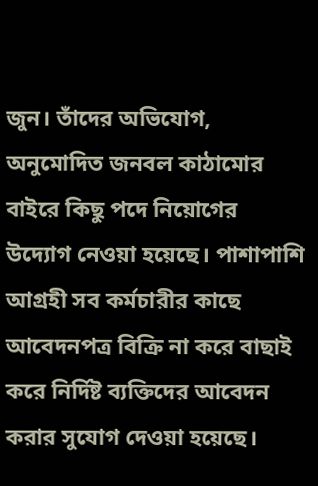জুন। তাঁদের অভিযোগ, অনুমোদিত জনবল কাঠামোর বাইরে কিছু পদে নিয়োগের উদ্যোগ নেওয়া হয়েছে। পাশাপাশি আগ্রহী সব কর্মচারীর কাছে আবেদনপত্র বিক্রি না করে বাছাই করে নির্দিষ্ট ব্যক্তিদের আবেদন করার সুযোগ দেওয়া হয়েছে।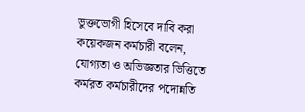ভুক্তভোগী হিসেবে দাবি করা কয়েকজন কর্মচারী বলেন, যোগ্যতা ও অভিজ্ঞতার ভিত্তিতে কর্মরত কর্মচারীদের পদোন্নতি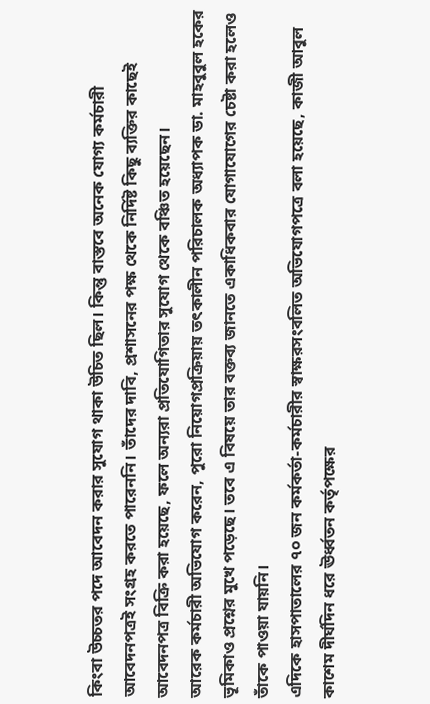কিংবা উচ্চতর পদে আবেদন করার সুযোগ থাকা উচিত ছিল। কিন্তু বাস্তবে অনেক যোগ্য কর্মচারী আবেদনপত্রই সংগ্রহ করতে পারেননি। তাঁদের দাবি, প্রশাসনের পক্ষ থেকে নির্দিষ্ট কিছু ব্যক্তির কাছেই আবেদনপত্র বিক্রি করা হয়েছে, ফলে অন্যরা প্রতিযোগিতার সুযোগ থেকে বঞ্চিত হয়েছেন।
আরেক কর্মচারী অভিযোগ করেন, পুরো নিয়োগপ্রক্রিয়ায় তৎকালীন পরিচালক অধ্যাপক ডা. মাহবুবুল হকের ভূমিকাও প্রশ্নের মুখে পড়েছে। তবে এ বিষয়ে তার বক্তব্য জানতে একাধিকবার যোগাযোগের চেষ্টা করা হলেও তাঁকে পাওয়া যায়নি।
এদিকে হাসপাতালের ৭০ জন কর্মকর্তা-কর্মচারীর স্বাক্ষরসংবলিত অভিযোগপত্রে বলা হয়েছে, কাজী আবুল কাশেম দীর্ঘদিন ধরে ঊর্ধ্বতন কর্তৃপক্ষের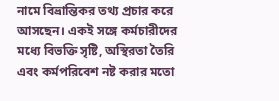নামে বিভ্রান্তিকর তথ্য প্রচার করে আসছেন। একই সঙ্গে কর্মচারীদের মধ্যে বিভক্তি সৃষ্টি, অস্থিরতা তৈরি এবং কর্মপরিবেশ নষ্ট করার মতো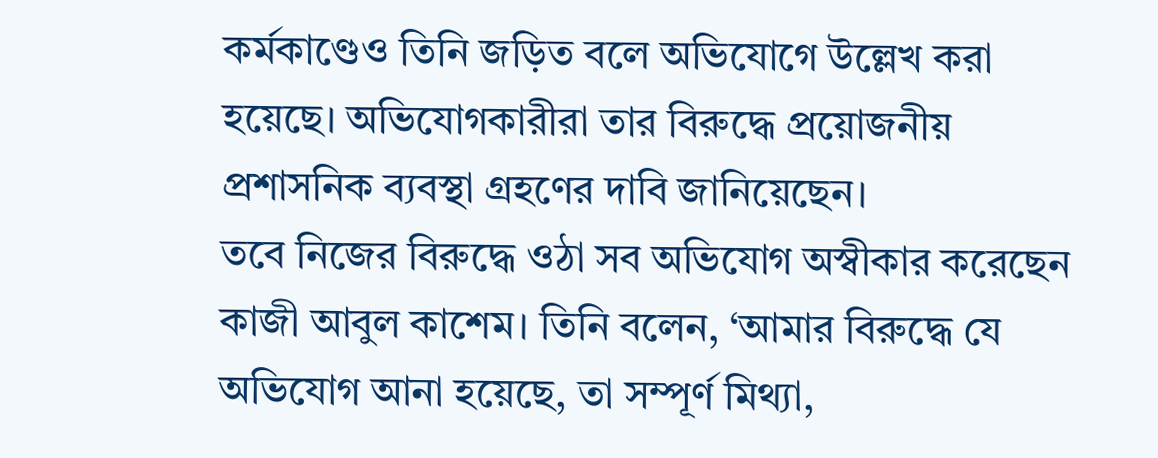কর্মকাণ্ডেও তিনি জড়িত বলে অভিযোগে উল্লেখ করা হয়েছে। অভিযোগকারীরা তার বিরুদ্ধে প্রয়োজনীয় প্রশাসনিক ব্যবস্থা গ্রহণের দাবি জানিয়েছেন।
তবে নিজের বিরুদ্ধে ওঠা সব অভিযোগ অস্বীকার করেছেন কাজী আবুল কাশেম। তিনি বলেন, ‘আমার বিরুদ্ধে যে অভিযোগ আনা হয়েছে, তা সম্পূর্ণ মিথ্যা,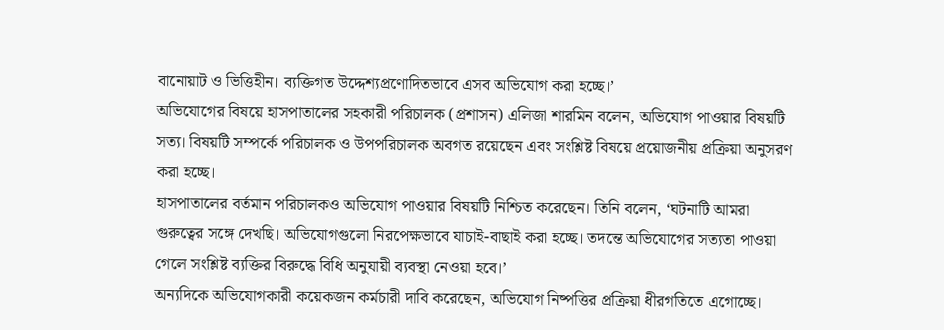বানোয়াট ও ভিত্তিহীন। ব্যক্তিগত উদ্দেশ্যপ্রণোদিতভাবে এসব অভিযোগ করা হচ্ছে।’
অভিযোগের বিষয়ে হাসপাতালের সহকারী পরিচালক (প্রশাসন) এলিজা শারমিন বলেন, অভিযোগ পাওয়ার বিষয়টি সত্য। বিষয়টি সম্পর্কে পরিচালক ও উপপরিচালক অবগত রয়েছেন এবং সংশ্লিষ্ট বিষয়ে প্রয়োজনীয় প্রক্রিয়া অনুসরণ করা হচ্ছে।
হাসপাতালের বর্তমান পরিচালকও অভিযোগ পাওয়ার বিষয়টি নিশ্চিত করেছেন। তিনি বলেন, ‘ঘটনাটি আমরা গুরুত্বের সঙ্গে দেখছি। অভিযোগগুলো নিরপেক্ষভাবে যাচাই-বাছাই করা হচ্ছে। তদন্তে অভিযোগের সত্যতা পাওয়া গেলে সংশ্লিষ্ট ব্যক্তির বিরুদ্ধে বিধি অনুযায়ী ব্যবস্থা নেওয়া হবে।’
অন্যদিকে অভিযোগকারী কয়েকজন কর্মচারী দাবি করেছেন, অভিযোগ নিষ্পত্তির প্রক্রিয়া ধীরগতিতে এগোচ্ছে।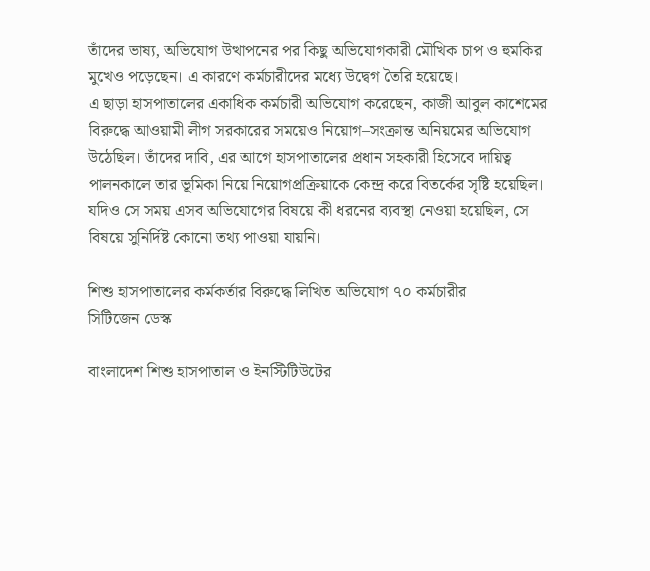তাঁদের ভাষ্য, অভিযোগ উত্থাপনের পর কিছু অভিযোগকারী মৌখিক চাপ ও হুমকির মুখেও পড়েছেন। এ কারণে কর্মচারীদের মধ্যে উদ্বেগ তৈরি হয়েছে।
এ ছাড়া হাসপাতালের একাধিক কর্মচারী অভিযোগ করেছেন, কাজী আবুল কাশেমের বিরুদ্ধে আওয়ামী লীগ সরকারের সময়েও নিয়োগ–সংক্রান্ত অনিয়মের অভিযোগ উঠেছিল। তাঁদের দাবি, এর আগে হাসপাতালের প্রধান সহকারী হিসেবে দায়িত্ব পালনকালে তার ভূমিকা নিয়ে নিয়োগপ্রক্রিয়াকে কেন্দ্র করে বিতর্কের সৃষ্টি হয়েছিল। যদিও সে সময় এসব অভিযোগের বিষয়ে কী ধরনের ব্যবস্থা নেওয়া হয়েছিল, সে বিষয়ে সুনির্দিষ্ট কোনো তথ্য পাওয়া যায়নি।

শিশু হাসপাতালের কর্মকর্তার বিরুদ্ধে লিখিত অভিযোগ ৭০ কর্মচারীর
সিটিজেন ডেস্ক

বাংলাদেশ শিশু হাসপাতাল ও ইনস্টিটিউটের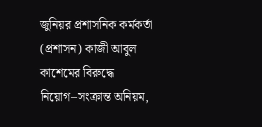জুনিয়র প্রশাসনিক কর্মকর্তা (প্রশাসন) কাজী আবুল কাশেমের বিরুদ্ধে নিয়োগ–সংক্রান্ত অনিয়ম,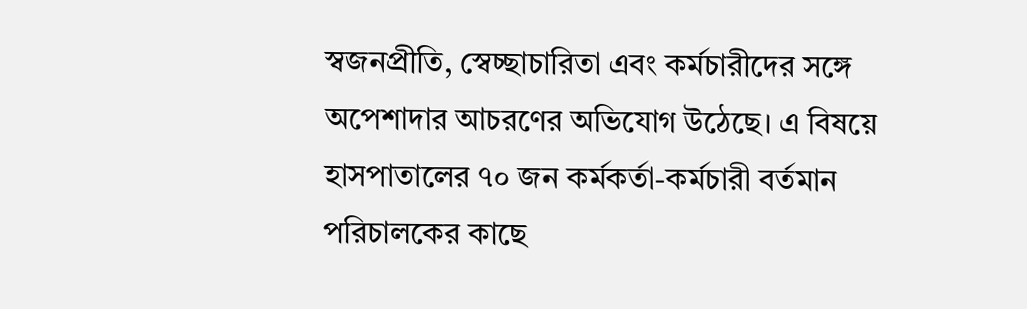স্বজনপ্রীতি, স্বেচ্ছাচারিতা এবং কর্মচারীদের সঙ্গে অপেশাদার আচরণের অভিযোগ উঠেছে। এ বিষয়ে হাসপাতালের ৭০ জন কর্মকর্তা-কর্মচারী বর্তমান পরিচালকের কাছে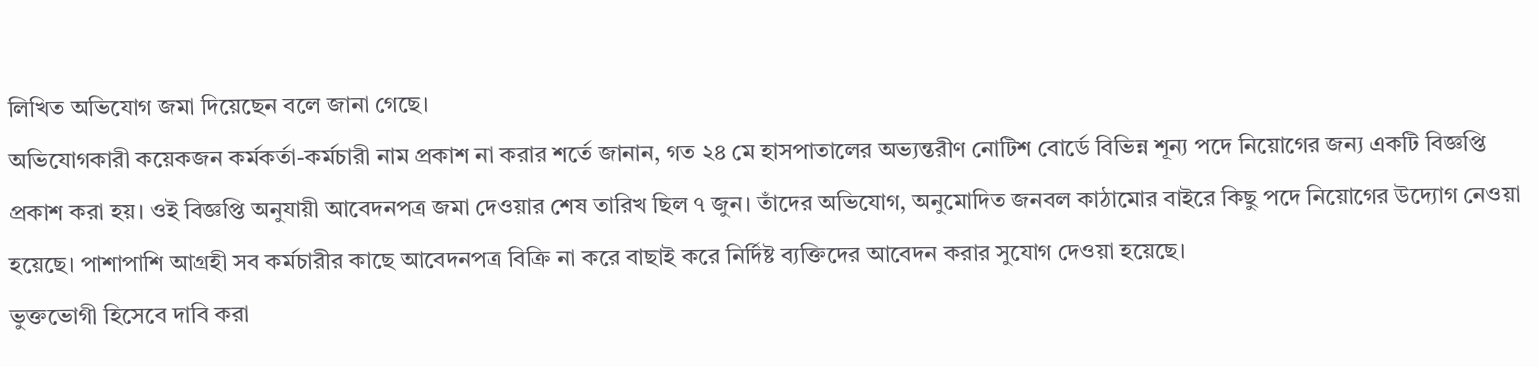লিখিত অভিযোগ জমা দিয়েছেন বলে জানা গেছে।
অভিযোগকারী কয়েকজন কর্মকর্তা-কর্মচারী নাম প্রকাশ না করার শর্তে জানান, গত ২৪ মে হাসপাতালের অভ্যন্তরীণ নোটিশ বোর্ডে বিভিন্ন শূন্য পদে নিয়োগের জন্য একটি বিজ্ঞপ্তি প্রকাশ করা হয়। ওই বিজ্ঞপ্তি অনুযায়ী আবেদনপত্র জমা দেওয়ার শেষ তারিখ ছিল ৭ জুন। তাঁদের অভিযোগ, অনুমোদিত জনবল কাঠামোর বাইরে কিছু পদে নিয়োগের উদ্যোগ নেওয়া হয়েছে। পাশাপাশি আগ্রহী সব কর্মচারীর কাছে আবেদনপত্র বিক্রি না করে বাছাই করে নির্দিষ্ট ব্যক্তিদের আবেদন করার সুযোগ দেওয়া হয়েছে।
ভুক্তভোগী হিসেবে দাবি করা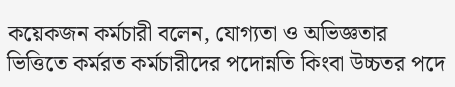কয়েকজন কর্মচারী বলেন, যোগ্যতা ও অভিজ্ঞতার ভিত্তিতে কর্মরত কর্মচারীদের পদোন্নতি কিংবা উচ্চতর পদে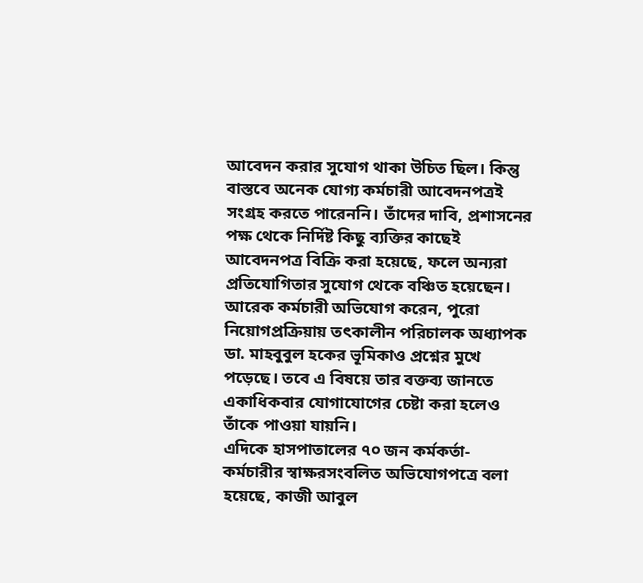আবেদন করার সুযোগ থাকা উচিত ছিল। কিন্তু বাস্তবে অনেক যোগ্য কর্মচারী আবেদনপত্রই সংগ্রহ করতে পারেননি। তাঁদের দাবি, প্রশাসনের পক্ষ থেকে নির্দিষ্ট কিছু ব্যক্তির কাছেই আবেদনপত্র বিক্রি করা হয়েছে, ফলে অন্যরা প্রতিযোগিতার সুযোগ থেকে বঞ্চিত হয়েছেন।
আরেক কর্মচারী অভিযোগ করেন, পুরো নিয়োগপ্রক্রিয়ায় তৎকালীন পরিচালক অধ্যাপক ডা. মাহবুবুল হকের ভূমিকাও প্রশ্নের মুখে পড়েছে। তবে এ বিষয়ে তার বক্তব্য জানতে একাধিকবার যোগাযোগের চেষ্টা করা হলেও তাঁকে পাওয়া যায়নি।
এদিকে হাসপাতালের ৭০ জন কর্মকর্তা-কর্মচারীর স্বাক্ষরসংবলিত অভিযোগপত্রে বলা হয়েছে, কাজী আবুল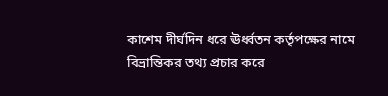কাশেম দীর্ঘদিন ধরে ঊর্ধ্বতন কর্তৃপক্ষের নামে বিভ্রান্তিকর তথ্য প্রচার করে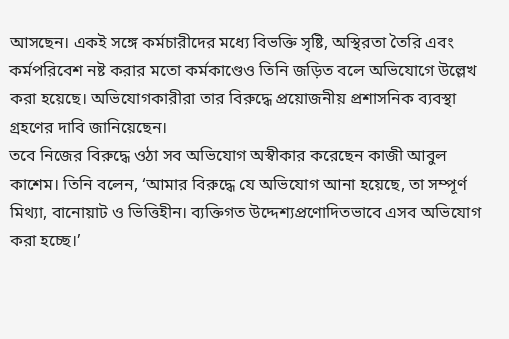আসছেন। একই সঙ্গে কর্মচারীদের মধ্যে বিভক্তি সৃষ্টি, অস্থিরতা তৈরি এবং কর্মপরিবেশ নষ্ট করার মতো কর্মকাণ্ডেও তিনি জড়িত বলে অভিযোগে উল্লেখ করা হয়েছে। অভিযোগকারীরা তার বিরুদ্ধে প্রয়োজনীয় প্রশাসনিক ব্যবস্থা গ্রহণের দাবি জানিয়েছেন।
তবে নিজের বিরুদ্ধে ওঠা সব অভিযোগ অস্বীকার করেছেন কাজী আবুল কাশেম। তিনি বলেন, ‘আমার বিরুদ্ধে যে অভিযোগ আনা হয়েছে, তা সম্পূর্ণ মিথ্যা, বানোয়াট ও ভিত্তিহীন। ব্যক্তিগত উদ্দেশ্যপ্রণোদিতভাবে এসব অভিযোগ করা হচ্ছে।’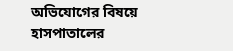অভিযোগের বিষয়ে হাসপাতালের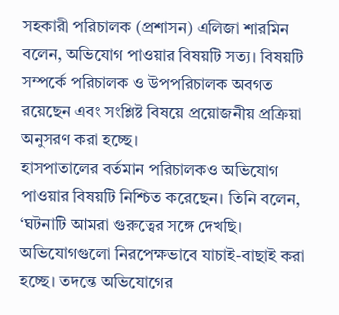সহকারী পরিচালক (প্রশাসন) এলিজা শারমিন বলেন, অভিযোগ পাওয়ার বিষয়টি সত্য। বিষয়টি সম্পর্কে পরিচালক ও উপপরিচালক অবগত রয়েছেন এবং সংশ্লিষ্ট বিষয়ে প্রয়োজনীয় প্রক্রিয়া অনুসরণ করা হচ্ছে।
হাসপাতালের বর্তমান পরিচালকও অভিযোগ পাওয়ার বিষয়টি নিশ্চিত করেছেন। তিনি বলেন, ‘ঘটনাটি আমরা গুরুত্বের সঙ্গে দেখছি। অভিযোগগুলো নিরপেক্ষভাবে যাচাই-বাছাই করা হচ্ছে। তদন্তে অভিযোগের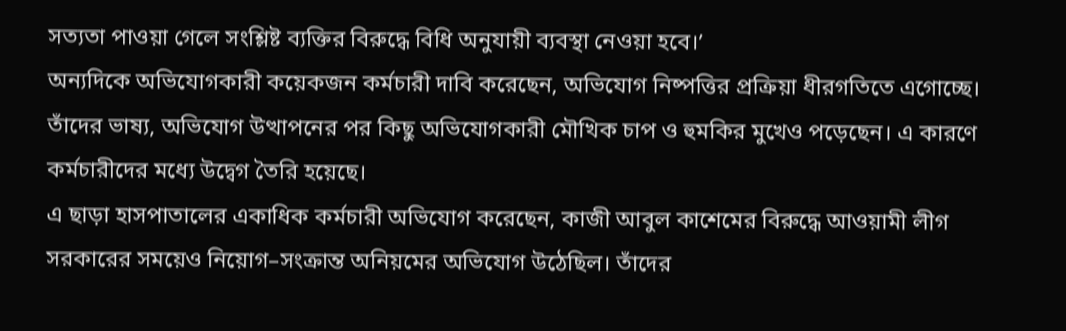সত্যতা পাওয়া গেলে সংশ্লিষ্ট ব্যক্তির বিরুদ্ধে বিধি অনুযায়ী ব্যবস্থা নেওয়া হবে।’
অন্যদিকে অভিযোগকারী কয়েকজন কর্মচারী দাবি করেছেন, অভিযোগ নিষ্পত্তির প্রক্রিয়া ধীরগতিতে এগোচ্ছে। তাঁদের ভাষ্য, অভিযোগ উত্থাপনের পর কিছু অভিযোগকারী মৌখিক চাপ ও হুমকির মুখেও পড়েছেন। এ কারণে কর্মচারীদের মধ্যে উদ্বেগ তৈরি হয়েছে।
এ ছাড়া হাসপাতালের একাধিক কর্মচারী অভিযোগ করেছেন, কাজী আবুল কাশেমের বিরুদ্ধে আওয়ামী লীগ সরকারের সময়েও নিয়োগ–সংক্রান্ত অনিয়মের অভিযোগ উঠেছিল। তাঁদের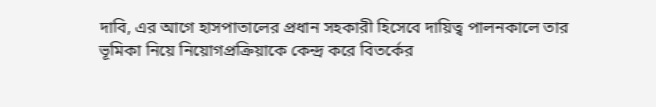দাবি, এর আগে হাসপাতালের প্রধান সহকারী হিসেবে দায়িত্ব পালনকালে তার ভূমিকা নিয়ে নিয়োগপ্রক্রিয়াকে কেন্দ্র করে বিতর্কের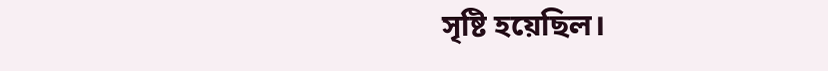সৃষ্টি হয়েছিল।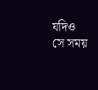যদিও সে সময়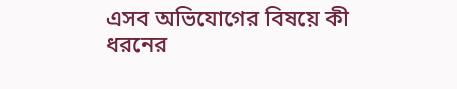এসব অভিযোগের বিষয়ে কী ধরনের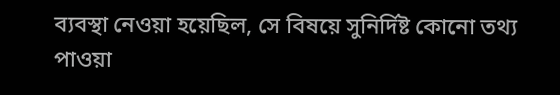ব্যবস্থা নেওয়া হয়েছিল, সে বিষয়ে সুনির্দিষ্ট কোনো তথ্য পাওয়া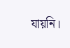যায়নি।